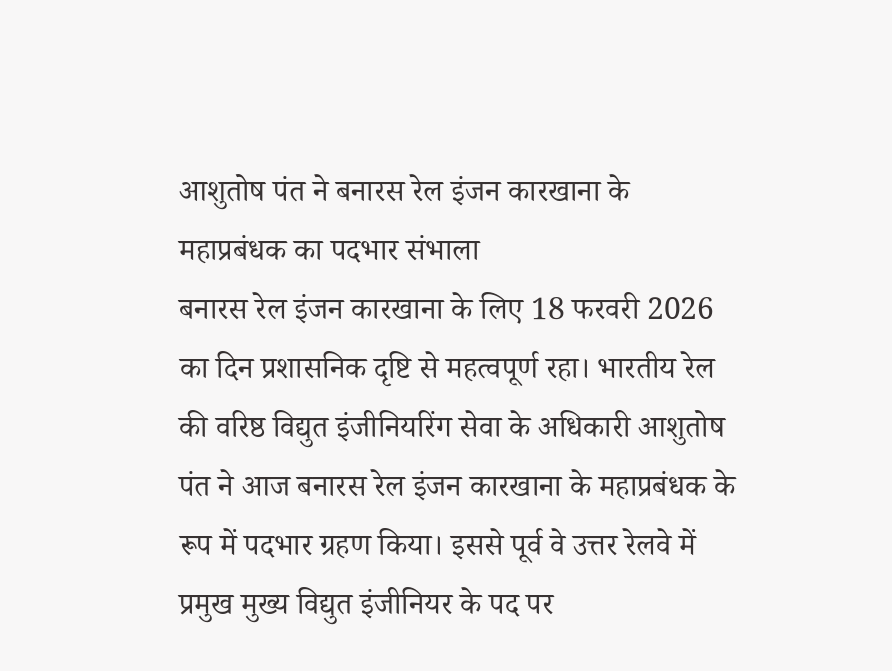आशुतोष पंत ने बनारस रेल इंजन कारखाना के महाप्रबंधक का पदभार संभाला
बनारस रेल इंजन कारखाना के लिए 18 फरवरी 2026 का दिन प्रशासनिक दृष्टि से महत्वपूर्ण रहा। भारतीय रेल की वरिष्ठ विद्युत इंजीनियरिंग सेवा के अधिकारी आशुतोष पंत ने आज बनारस रेल इंजन कारखाना के महाप्रबंधक के रूप में पदभार ग्रहण किया। इससे पूर्व वे उत्तर रेलवे में प्रमुख मुख्य विद्युत इंजीनियर के पद पर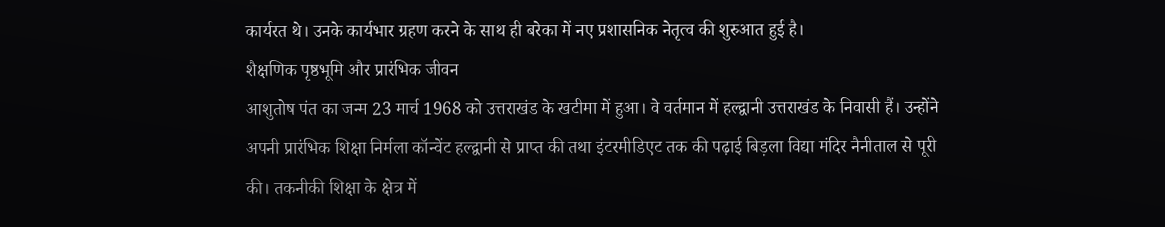कार्यरत थे। उनके कार्यभार ग्रहण करने के साथ ही बरेका में नए प्रशासनिक नेतृत्व की शुरुआत हुई है।
शैक्षणिक पृष्ठभूमि और प्रारंभिक जीवन
आशुतोष पंत का जन्म 23 मार्च 1968 को उत्तराखंड के खटीमा में हुआ। वे वर्तमान में हल्द्वानी उत्तराखंड के निवासी हैं। उन्होंने अपनी प्रारंभिक शिक्षा निर्मला कॉन्वेंट हल्द्वानी से प्राप्त की तथा इंटरमीडिएट तक की पढ़ाई बिड़ला विद्या मंदिर नैनीताल से पूरी की। तकनीकी शिक्षा के क्षेत्र में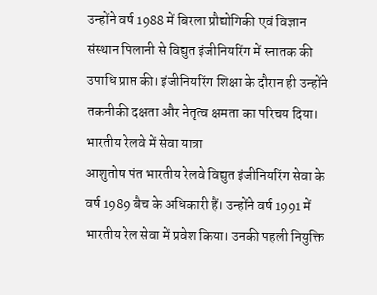उन्होंने वर्ष 1988 में बिरला प्रौद्योगिकी एवं विज्ञान संस्थान पिलानी से विद्युत इंजीनियरिंग में स्नातक की उपाधि प्राप्त की। इंजीनियरिंग शिक्षा के दौरान ही उन्होंने तकनीकी दक्षता और नेतृत्व क्षमता का परिचय दिया।
भारतीय रेलवे में सेवा यात्रा
आशुतोष पंत भारतीय रेलवे विद्युत इंजीनियरिंग सेवा के वर्ष 1989 बैच के अधिकारी हैं। उन्होंने वर्ष 1991 में भारतीय रेल सेवा में प्रवेश किया। उनकी पहली नियुक्ति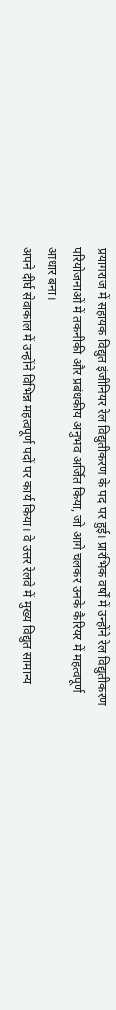प्रयागराज में सहायक विद्युत इंजीनियर रेल विद्युतीकरण के पद पर हुई। प्रारंभिक वर्षों में उन्होंने रेल विद्युतीकरण परियोजनाओं में तकनीकी और प्रबंधकीय अनुभव अर्जित किया, जो आगे चलकर उनके कैरियर में महत्वपूर्ण आधार बना।
अपने दीर्घ सेवाकाल में उन्होंने विभिन्न महत्वपूर्ण पदों पर कार्य किया। वे उत्तर रेलवे में मुख्य विद्युत सामान्य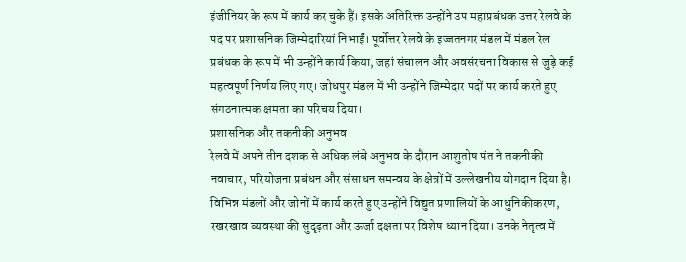इंजीनियर के रूप में कार्य कर चुके हैं। इसके अतिरिक्त उन्होंने उप महाप्रबंधक उत्तर रेलवे के पद पर प्रशासनिक जिम्मेदारियां निभाईं। पूर्वोत्तर रेलवे के इज्जतनगर मंडल में मंडल रेल प्रबंधक के रूप में भी उन्होंने कार्य किया, जहां संचालन और अवसंरचना विकास से जुड़े कई महत्वपूर्ण निर्णय लिए गए। जोधपुर मंडल में भी उन्होंने जिम्मेदार पदों पर कार्य करते हुए संगठनात्मक क्षमता का परिचय दिया।
प्रशासनिक और तकनीकी अनुभव
रेलवे में अपने तीन दशक से अधिक लंबे अनुभव के दौरान आशुतोष पंत ने तकनीकी नवाचार, परियोजना प्रबंधन और संसाधन समन्वय के क्षेत्रों में उल्लेखनीय योगदान दिया है। विभिन्न मंडलों और जोनों में कार्य करते हुए उन्होंने विद्युत प्रणालियों के आधुनिकीकरण, रखरखाव व्यवस्था की सुदृढ़ता और ऊर्जा दक्षता पर विशेष ध्यान दिया। उनके नेतृत्व में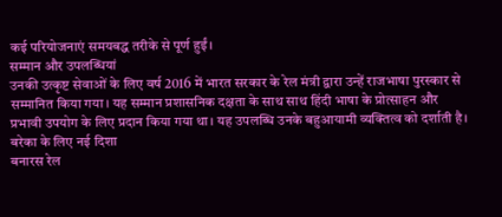कई परियोजनाएं समयबद्ध तरीके से पूर्ण हुईं।
सम्मान और उपलब्धियां
उनकी उत्कृष्ट सेवाओं के लिए वर्ष 2016 में भारत सरकार के रेल मंत्री द्वारा उन्हें राजभाषा पुरस्कार से सम्मानित किया गया। यह सम्मान प्रशासनिक दक्षता के साथ साथ हिंदी भाषा के प्रोत्साहन और प्रभावी उपयोग के लिए प्रदान किया गया था। यह उपलब्धि उनके बहुआयामी व्यक्तित्व को दर्शाती है।
बरेका के लिए नई दिशा
बनारस रेल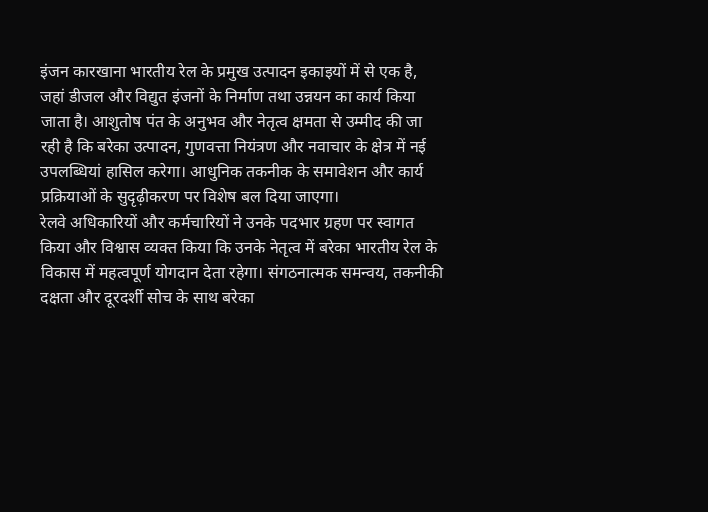इंजन कारखाना भारतीय रेल के प्रमुख उत्पादन इकाइयों में से एक है, जहां डीजल और विद्युत इंजनों के निर्माण तथा उन्नयन का कार्य किया जाता है। आशुतोष पंत के अनुभव और नेतृत्व क्षमता से उम्मीद की जा रही है कि बरेका उत्पादन, गुणवत्ता नियंत्रण और नवाचार के क्षेत्र में नई उपलब्धियां हासिल करेगा। आधुनिक तकनीक के समावेशन और कार्य प्रक्रियाओं के सुदृढ़ीकरण पर विशेष बल दिया जाएगा।
रेलवे अधिकारियों और कर्मचारियों ने उनके पदभार ग्रहण पर स्वागत किया और विश्वास व्यक्त किया कि उनके नेतृत्व में बरेका भारतीय रेल के विकास में महत्वपूर्ण योगदान देता रहेगा। संगठनात्मक समन्वय, तकनीकी दक्षता और दूरदर्शी सोच के साथ बरेका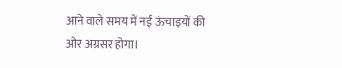आने वाले समय में नई ऊंचाइयों की ओर अग्रसर होगा।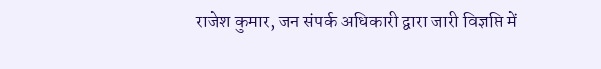राजेश कुमार, जन संपर्क अधिकारी द्वारा जारी विज्ञप्ति में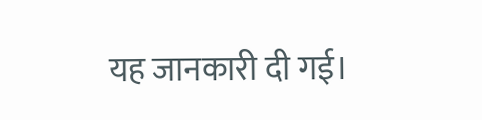यह जानकारी दी गई।